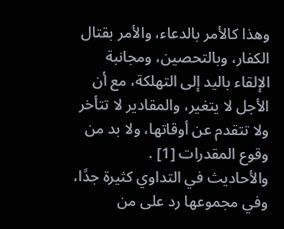وهذا كالأمر بالدعاء، والأمر بقتال الكفار، وبالتحصين، ومجانبة الإلقاء باليد إلى التهلكة، مع أن الأجل لا يتغير، والمقادير لا تتأخر ولا تتقدم عن أوقاتها، ولا بد من وقوع المقدرات [1] .
والأحاديث في التداوي كثيرة جدًا، وفي مجموعها رد على من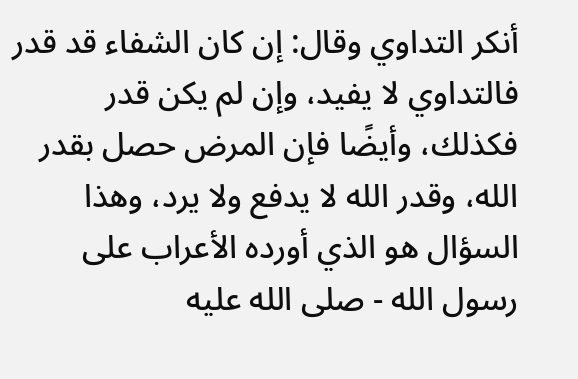أنكر التداوي وقال: إن كان الشفاء قد قدر فالتداوي لا يفيد، وإن لم يكن قدر فكذلك، وأيضًا فإن المرض حصل بقدر الله، وقدر الله لا يدفع ولا يرد، وهذا السؤال هو الذي أورده الأعراب على رسول الله - صلى الله عليه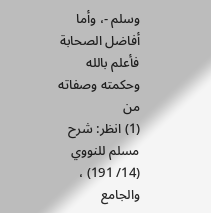وسلم -، وأما أفاضل الصحابة فأعلم بالله وحكمته وصفاته من
(1) انظر: شرح مسلم للنووي (14/ 191) ، والجامع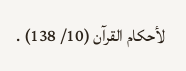لأحكام القرآن (10/ 138) .